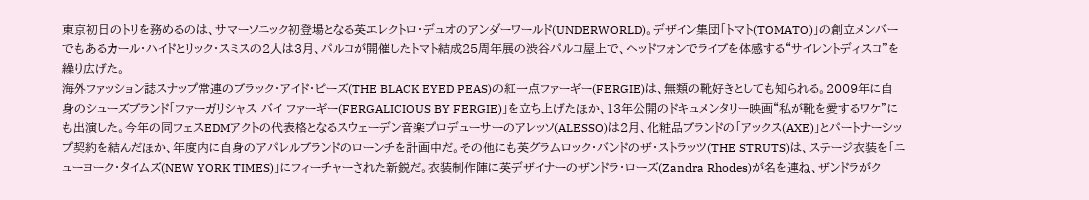東京初日のトリを務めるのは、サマーソニック初登場となる英エレクトロ・デュオのアンダーワールド(UNDERWORLD)。デザイン集団「トマト(TOMATO)」の創立メンバーでもあるカール・ハイドとリック・スミスの2人は3月、パルコが開催したトマト結成25周年展の渋谷パルコ屋上で、ヘッドフォンでライブを体感する“サイレントディスコ”を繰り広げた。
海外ファッション誌スナップ常連のブラック・アイド・ピーズ(THE BLACK EYED PEAS)の紅一点ファーギー(FERGIE)は、無類の靴好きとしても知られる。2009年に自身のシューズブランド「ファーガリシャス バイ ファーギー(FERGALICIOUS BY FERGIE)」を立ち上げたほか、13年公開のドキュメンタリー映画“私が靴を愛するワケ”にも出演した。今年の同フェスEDMアクトの代表格となるスウェーデン音楽プロデューサーのアレッソ(ALESSO)は2月、化粧品ブランドの「アックス(AXE)」とパートナーシップ契約を結んだほか、年度内に自身のアパレルブランドのローンチを計画中だ。その他にも英グラムロック・バンドのザ・ストラッツ(THE STRUTS)は、ステージ衣装を「ニューヨーク・タイムズ(NEW YORK TIMES)」にフィーチャーされた新鋭だ。衣装制作陣に英デザイナーのザンドラ・ローズ(Zandra Rhodes)が名を連ね、ザンドラがク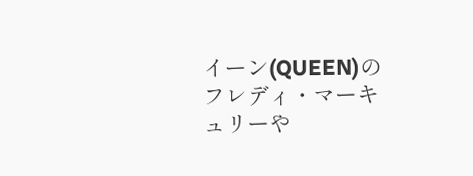イーン(QUEEN)のフレディ・マーキュリーや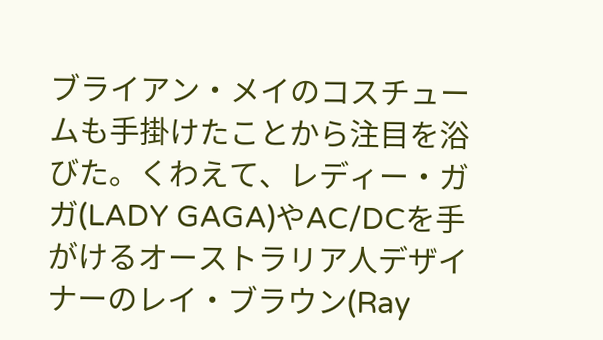ブライアン・メイのコスチュームも手掛けたことから注目を浴びた。くわえて、レディー・ガガ(LADY GAGA)やAC/DCを手がけるオーストラリア人デザイナーのレイ・ブラウン(Ray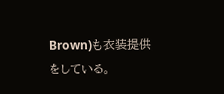Brown)も衣装提供をしている。